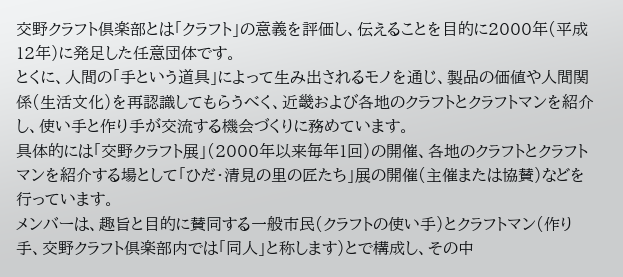交野クラフト倶楽部とは「クラフト」の意義を評価し、伝えることを目的に2000年(平成12年)に発足した任意団体です。
とくに、人間の「手という道具」によって生み出されるモノを通じ、製品の価値や人間関係(生活文化)を再認識してもらうべく、近畿および各地のクラフトとクラフトマンを紹介し、使い手と作り手が交流する機会づくりに務めています。
具体的には「交野クラフト展」(2000年以来毎年1回)の開催、各地のクラフトとクラフトマンを紹介する場として「ひだ・清見の里の匠たち」展の開催(主催または協賛)などを行っています。
メンバーは、趣旨と目的に賛同する一般市民(クラフトの使い手)とクラフトマン(作り手、交野クラフト倶楽部内では「同人」と称します)とで構成し、その中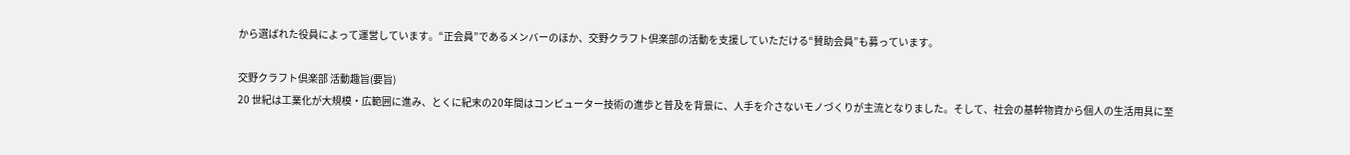から選ばれた役員によって運営しています。“正会員”であるメンバーのほか、交野クラフト倶楽部の活動を支援していただける“賛助会員”も募っています。

交野クラフト倶楽部 活動趣旨(要旨)
20 世紀は工業化が大規模・広範囲に進み、とくに紀末の20年間はコンピューター技術の進歩と普及を背景に、人手を介さないモノづくりが主流となりました。そして、社会の基幹物資から個人の生活用具に至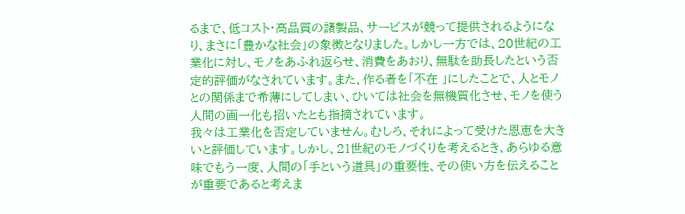るまで、低コスト・高品質の諸製品、サービスが競って提供されるようになり、まさに「豊かな社会」の象徴となりました。しかし一方では、20世紀の工業化に対し、モノをあふれ返らせ、消費をあおり、無駄を助長したという否定的評価がなされています。また、作る者を「不在 」にしたことで、人とモノとの関係まで希薄にしてしまい、ひいては社会を無機質化させ、モノを使う人間の画一化も招いたとも指摘されています。
我々は工業化を否定していません。むしろ、それによって受けた恩恵を大きいと評価しています。しかし、21世紀のモノづくりを考えるとき、あらゆる意味でもう一度、人間の「手という道具」の重要性、その使い方を伝えることが重要であると考えま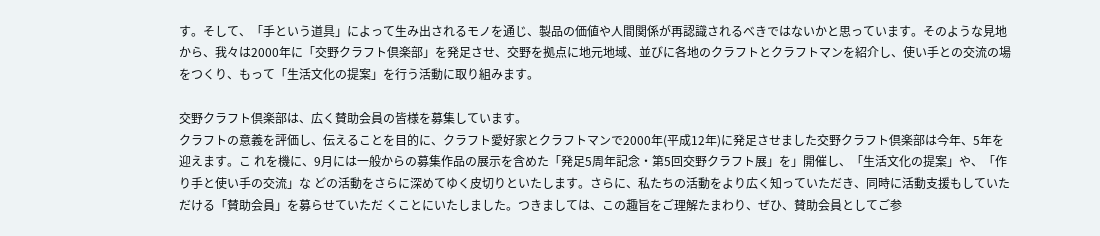す。そして、「手という道具」によって生み出されるモノを通じ、製品の価値や人間関係が再認識されるべきではないかと思っています。そのような見地から、我々は2000年に「交野クラフト倶楽部」を発足させ、交野を拠点に地元地域、並びに各地のクラフトとクラフトマンを紹介し、使い手との交流の場をつくり、もって「生活文化の提案」を行う活動に取り組みます。

交野クラフト倶楽部は、広く賛助会員の皆様を募集しています。
クラフトの意義を評価し、伝えることを目的に、クラフト愛好家とクラフトマンで2000年(平成12年)に発足させました交野クラフト倶楽部は今年、5年を迎えます。こ れを機に、9月には一般からの募集作品の展示を含めた「発足5周年記念・第5回交野クラフト展」を」開催し、「生活文化の提案」や、「作り手と使い手の交流」な どの活動をさらに深めてゆく皮切りといたします。さらに、私たちの活動をより広く知っていただき、同時に活動支援もしていただける「賛助会員」を募らせていただ くことにいたしました。つきましては、この趣旨をご理解たまわり、ぜひ、賛助会員としてご参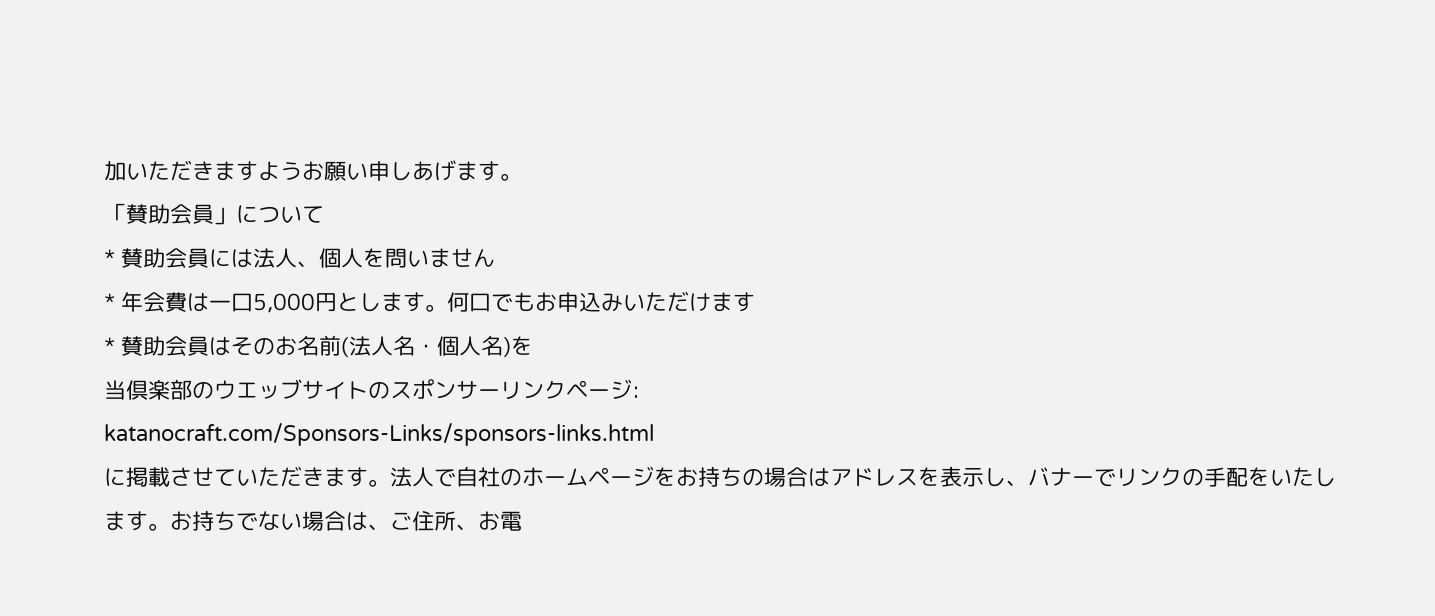加いただきますようお願い申しあげます。
「賛助会員」について
* 賛助会員には法人、個人を問いません
* 年会費は一口5,000円とします。何口でもお申込みいただけます
* 賛助会員はそのお名前(法人名・個人名)を
当倶楽部のウエッブサイトのスポンサーリンクページ:
katanocraft.com/Sponsors-Links/sponsors-links.html
に掲載させていただきます。法人で自社のホームページをお持ちの場合はアドレスを表示し、バナーでリンクの手配をいたします。お持ちでない場合は、ご住所、お電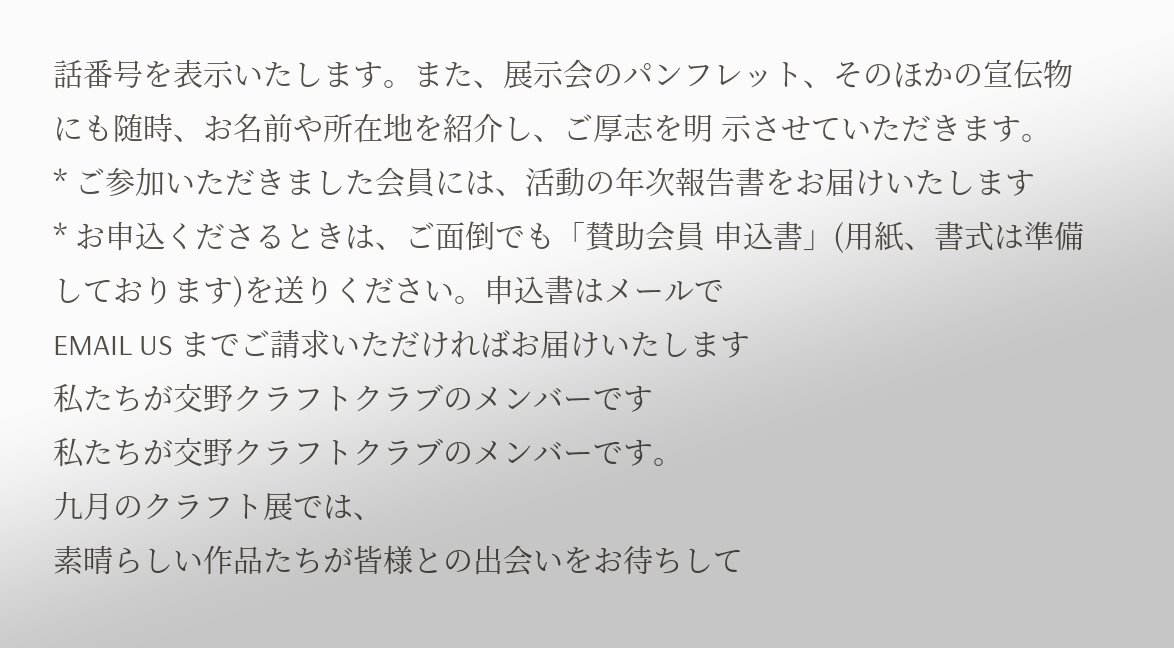話番号を表示いたします。また、展示会のパンフレット、そのほかの宣伝物にも随時、お名前や所在地を紹介し、ご厚志を明 示させていただきます。
* ご参加いただきました会員には、活動の年次報告書をお届けいたします
* お申込くださるときは、ご面倒でも「賛助会員 申込書」(用紙、書式は準備しております)を送りください。申込書はメールで
EMAIL US までご請求いただければお届けいたします
私たちが交野クラフトクラブのメンバーです
私たちが交野クラフトクラブのメンバーです。
九月のクラフト展では、
素晴らしい作品たちが皆様との出会いをお待ちして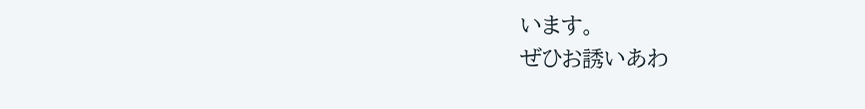います。
ぜひお誘いあわ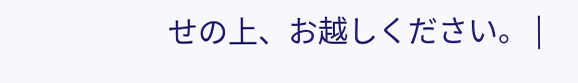せの上、お越しください。 |